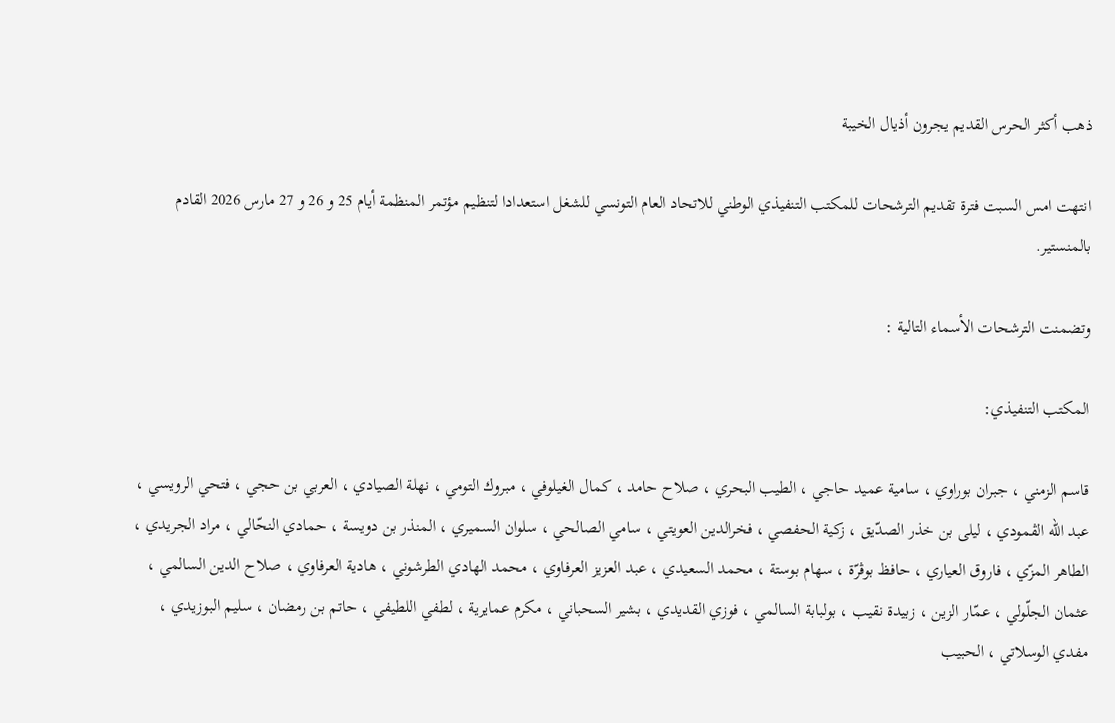ذهب أكثر الحرس القديم يجرون أذيال الخيبة

انتهت امس السبت فترة تقديم الترشحات للمكتب التنفيذي الوطني للاتحاد العام التونسي للشغل استعدادا لتنظيم مؤتمر المنظمة أيام 25 و 26 و 27 مارس 2026 القادم بالمنستير.

وتضمنت الترشحات الأسماء التالية :

المكتب التنفيذي:

قاسم الزمني ، جبران بوراوي ، سامية عميد حاجي ، الطيب البحري ، صلاح حامد ، كمال الغيلوفي ، مبروك التومي ، نهلة الصيادي ، العربي بن حجي ، فتحي الرويسي ، عبد الله الڨمودي ، ليلى بن خذر الصدّيق ، زكية الحفصي ، فخرالدين العويتي ، سامي الصالحي ، سلوان السميري ، المنذر بن دويسة ، حمادي النحّالي ، مراد الجريدي ، الطاهر المزّي ، فاروق العياري ، حافظ بوڨرّة ، سهام بوستة ، محمد السعيدي ، عبد العزيز العرفاوي ، محمد الهادي الطرشوني ، هادية العرفاوي ، صلاح الدين السالمي ، عثمان الجلّولي ، عمّار الزين ، زبيدة نقيب ، بولبابة السالمي ، فوزي القديدي ، بشير السحباني ، مكرم عمايرية ، لطفي اللطيفي ، حاتم بن رمضان ، سليم البوزيدي ، مفدي الوسلاتي ، الحبيب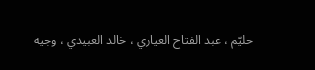حليّم ، عبد الفتاح العياري ، خالد العبيدي ، وجيه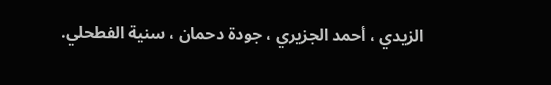الزيدي ، أحمد الجزيري ، جودة دحمان ، سنية الفطحلي.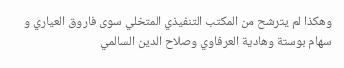وهكذا لم يترشح من المكتب التنفيذي المتخلي سوى فاروق العياري و سهام بوستة وهادية العرفاوي وصلاح الدين السالمي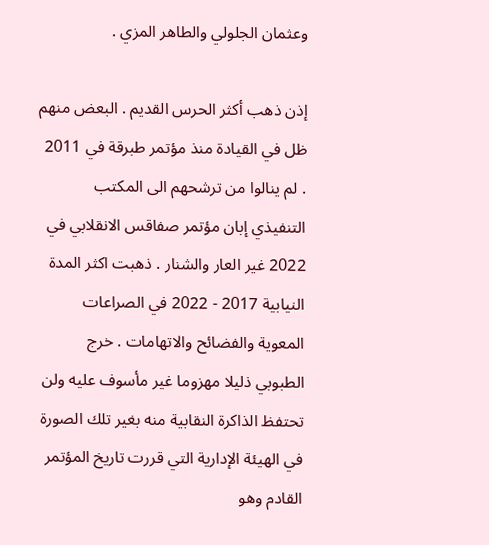وعثمان الجلولي والطاهر المزي .

إذن ذهب أكثر الحرس القديم . البعض منهم ظل في القيادة منذ مؤتمر طبرقة في 2011 . لم ينالوا من ترشحهم الى المكتب التنفيذي إبان مؤتمر صفاقس الانقلابي في 2022 غير العار والشنار . ذهبت اكثر المدة النيابية 2017 - 2022 في الصراعات المعوية والفضائح والاتهامات . خرج الطبوبي ذليلا مهزوما غير مأسوف عليه ولن تحتفظ الذاكرة النقابية منه بغير تلك الصورة في الهيئة الإدارية التي قررت تاريخ المؤتمر القادم وهو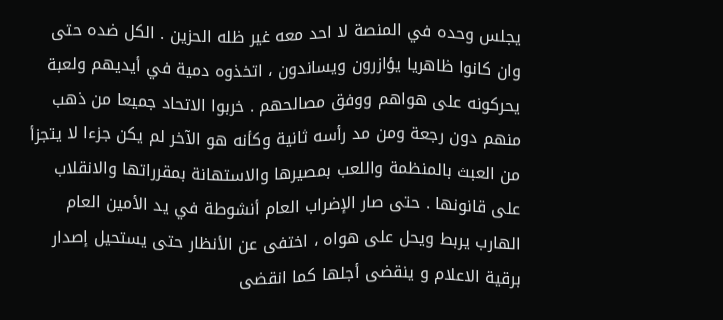يجلس وحده في المنصة لا احد معه غير ظله الحزين . الكل ضده حتى وان كانوا ظاهريا يؤازرون ويساندون ، اتخذوه دمية في أيديهم ولعبة يحركونه على هواهم ووفق مصالحهم . خربوا الاتحاد جميعا من ذهب منهم دون رجعة ومن مد رأسه ثانية وكأنه هو الآخر لم يكن جزءا لا يتجزأ من العبث بالمنظمة واللعب بمصيرها والاستهانة بمقرراتها والانقلاب على قانونها . حتى صار الإضراب العام أنشوطة في يد الأمين العام الهارب يربط ويحل على هواه ، اختفى عن الأنظار حتى يستحيل إصدار برقية الاعلام و ينقضى أجلها كما انقضى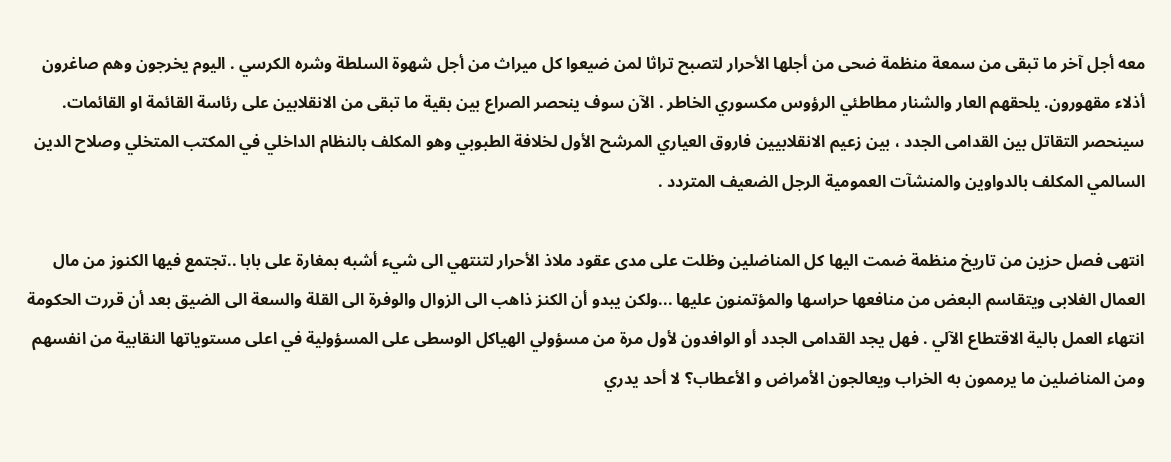معه أجل آخر ما تبقى من سمعة منظمة ضحى من أجلها الأحرار لتصبح تراثا لمن ضيعوا كل ميراث من أجل شهوة السلطة وشره الكرسي . اليوم يخرجون وهم صاغرون أذلاء مقهورون. يلحقهم العار والشنار مطاطئي الرؤوس مكسوري الخاطر . الآن سوف ينحصر الصراع بين بقية ما تبقى من الانقلابين على رئاسة القائمة او القائمات. سينحصر التقاتل بين القدامى الجدد ، بين زعيم الانقلابيين فاروق العياري المرشح الأول لخلافة الطبوبي وهو المكلف بالنظام الداخلي في المكتب المتخلي وصلاح الدين السالمي المكلف بالدواوين والمنشآت العمومية الرجل الضعيف المتردد .

انتهى فصل حزين من تاريخ منظمة ضمت اليها كل المناضلين وظلت على مدى عقود ملاذ الأحرار لتنتهي الى شيء أشبه بمغارة على بابا ..تجتمع فيها الكنوز من مال العمال الغلابى ويتقاسم البعض من منافعها حراسها والمؤتمنون عليها ...ولكن يبدو أن الكنز ذاهب الى الزوال والوفرة الى القلة والسعة الى الضيق بعد أن قررت الحكومة انتهاء العمل بالية الاقتطاع الآلي . فهل يجد القدامى الجدد أو الوافدون لأول مرة من مسؤولي الهياكل الوسطى على المسؤولية في اعلى مستوياتها النقابية من انفسهم ومن المناضلين ما يرممون به الخراب ويعالجون الأمراض و الأعطاب؟ لا أحد يدري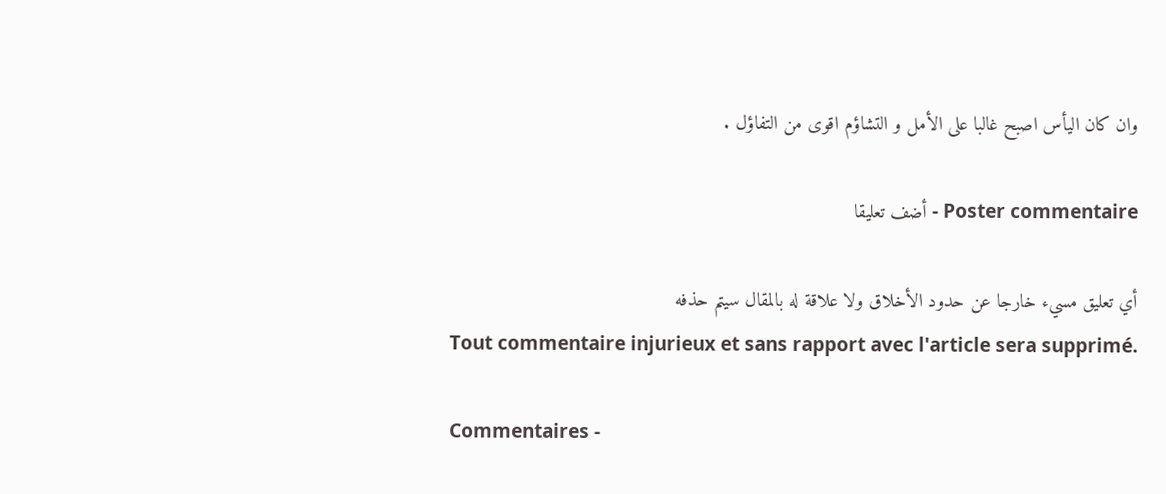وان كان اليأس اصبح غالبا على الأمل و التشاؤم اقوى من التفاؤل .

Poster commentaire - أضف تعليقا

أي تعليق مسيء خارجا عن حدود الأخلاق ولا علاقة له بالمقال سيتم حذفه
Tout commentaire injurieux et sans rapport avec l'article sera supprimé.

Commentaires -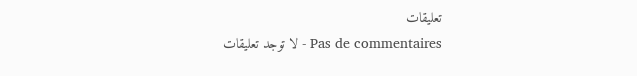تعليقات
Pas de commentaires - لا توجد تعليقات